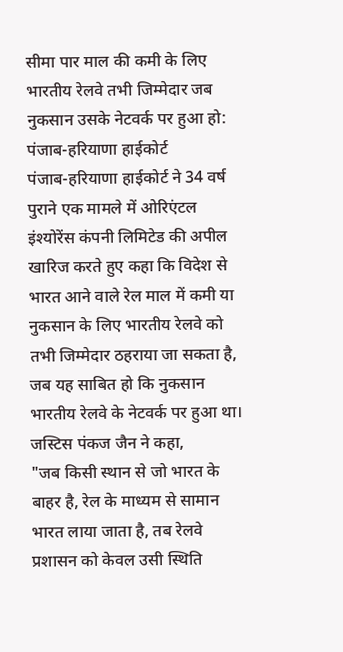सीमा पार माल की कमी के लिए भारतीय रेलवे तभी जिम्मेदार जब नुकसान उसके नेटवर्क पर हुआ हो: पंजाब-हरियाणा हाईकोर्ट
पंजाब-हरियाणा हाईकोर्ट ने 34 वर्ष पुराने एक मामले में ओरिएंटल इंश्योरेंस कंपनी लिमिटेड की अपील खारिज करते हुए कहा कि विदेश से भारत आने वाले रेल माल में कमी या नुकसान के लिए भारतीय रेलवे को तभी जिम्मेदार ठहराया जा सकता है, जब यह साबित हो कि नुकसान भारतीय रेलवे के नेटवर्क पर हुआ था।
जस्टिस पंकज जैन ने कहा,
"जब किसी स्थान से जो भारत के बाहर है, रेल के माध्यम से सामान भारत लाया जाता है, तब रेलवे प्रशासन को केवल उसी स्थिति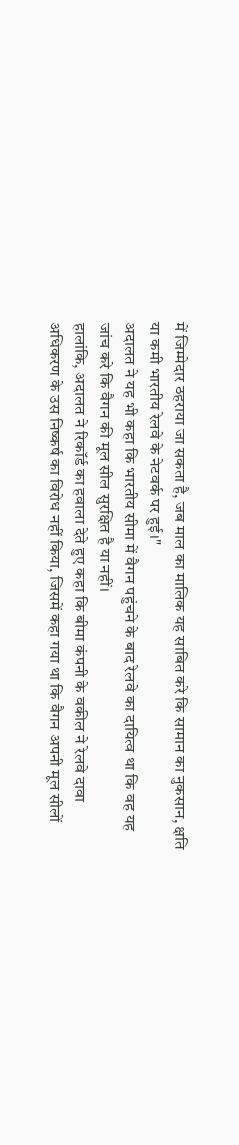में जिम्मेदार ठहराया जा सकता है, जब माल का मालिक यह साबित करे कि सामान का नुकसान, क्षति या कमी भारतीय रेलवे के नेटवर्क पर हुई।"
अदालत ने यह भी कहा कि भारतीय सीमा में वैगन पहुंचने के बाद रेलवे का दायित्व था कि वह यह जांच करे कि वैगन की मूल सील सुरक्षित है या नहीं।
हालांकि, अदालत ने रिकॉर्ड का हवाला देते हुए कहा कि बीमा कंपनी के वकील ने रेलवे दावा अधिकरण के उस निष्कर्ष का विरोध नहीं किया, जिसमें कहा गया था कि वैगन अपनी मूल सीलों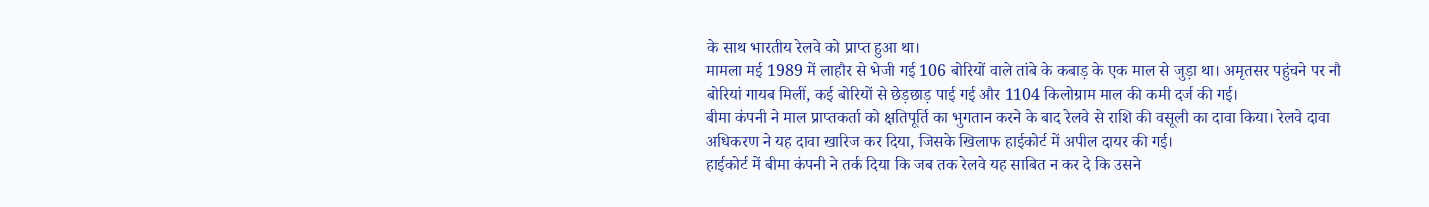के साथ भारतीय रेलवे को प्राप्त हुआ था।
मामला मई 1989 में लाहौर से भेजी गई 106 बोरियों वाले तांबे के कबाड़ के एक माल से जुड़ा था। अमृतसर पहुंचने पर नौ बोरियां गायब मिलीं, कई बोरियों से छेड़छाड़ पाई गई और 1104 किलोग्राम माल की कमी दर्ज की गई।
बीमा कंपनी ने माल प्राप्तकर्ता को क्षतिपूर्ति का भुगतान करने के बाद रेलवे से राशि की वसूली का दावा किया। रेलवे दावा अधिकरण ने यह दावा खारिज कर दिया, जिसके खिलाफ हाईकोर्ट में अपील दायर की गई।
हाईकोर्ट में बीमा कंपनी ने तर्क दिया कि जब तक रेलवे यह साबित न कर दे कि उसने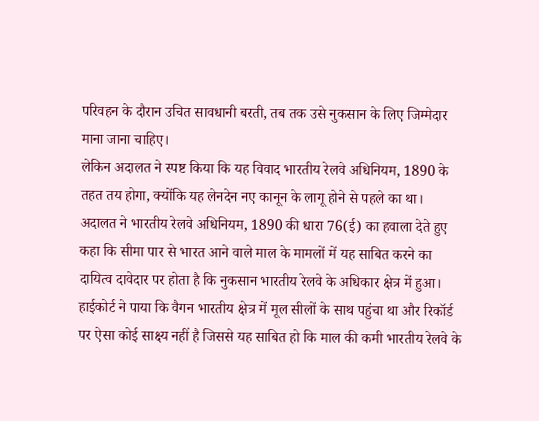परिवहन के दौरान उचित सावधानी बरती, तब तक उसे नुकसान के लिए जिम्मेदार माना जाना चाहिए।
लेकिन अदालत ने स्पष्ट किया कि यह विवाद भारतीय रेलवे अधिनियम, 1890 के तहत तय होगा, क्योंकि यह लेनदेन नए कानून के लागू होने से पहले का था।
अदालत ने भारतीय रेलवे अधिनियम, 1890 की धारा 76(ई) का हवाला देते हुए कहा कि सीमा पार से भारत आने वाले माल के मामलों में यह साबित करने का दायित्व दावेदार पर होता है कि नुकसान भारतीय रेलवे के अधिकार क्षेत्र में हुआ।
हाईकोर्ट ने पाया कि वैगन भारतीय क्षेत्र में मूल सीलों के साथ पहुंचा था और रिकॉर्ड पर ऐसा कोई साक्ष्य नहीं है जिससे यह साबित हो कि माल की कमी भारतीय रेलवे के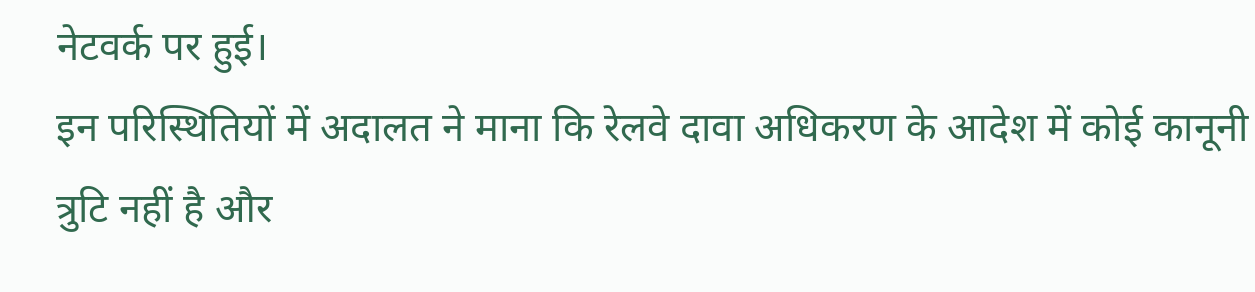नेटवर्क पर हुई।
इन परिस्थितियों में अदालत ने माना कि रेलवे दावा अधिकरण के आदेश में कोई कानूनी त्रुटि नहीं है और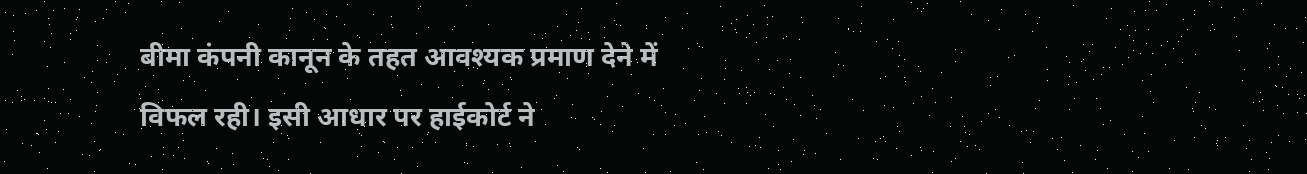बीमा कंपनी कानून के तहत आवश्यक प्रमाण देने में विफल रही। इसी आधार पर हाईकोर्ट ने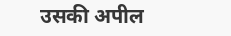उसकी अपील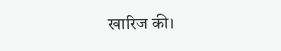खारिज की।